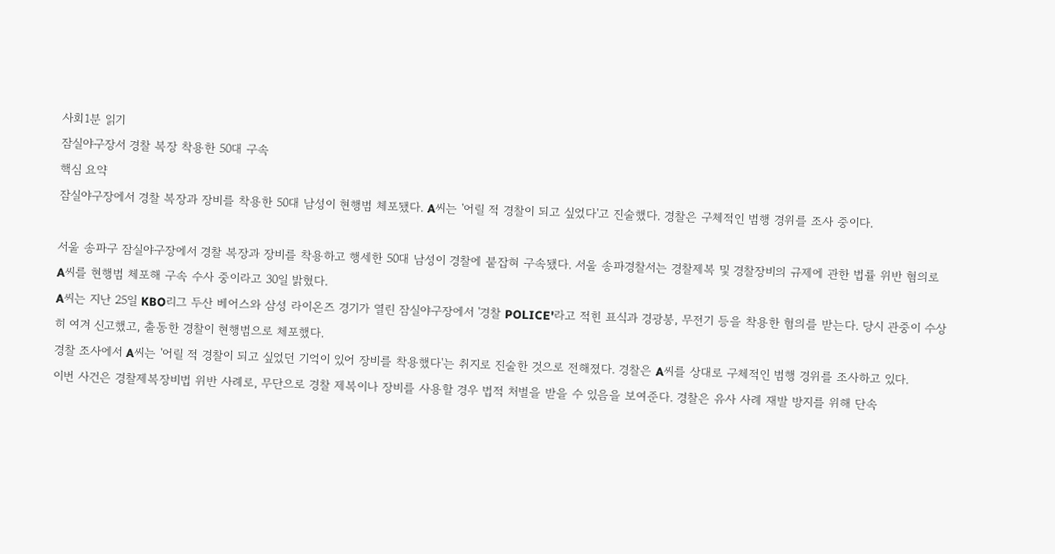사회1분 읽기
잠실야구장서 경찰 복장 착용한 50대 구속
핵심 요약
잠실야구장에서 경찰 복장과 장비를 착용한 50대 남성이 현행범 체포됐다. A씨는 '어릴 적 경찰이 되고 싶었다'고 진술했다. 경찰은 구체적인 범행 경위를 조사 중이다.

서울 송파구 잠실야구장에서 경찰 복장과 장비를 착용하고 행세한 50대 남성이 경찰에 붙잡혀 구속됐다. 서울 송파경찰서는 경찰제복 및 경찰장비의 규제에 관한 법률 위반 혐의로 A씨를 현행범 체포해 구속 수사 중이라고 30일 밝혔다.
A씨는 지난 25일 KBO리그 두산 베어스와 삼성 라이온즈 경기가 열린 잠실야구장에서 '경찰 POLICE'라고 적힌 표식과 경광봉, 무전기 등을 착용한 혐의를 받는다. 당시 관중이 수상히 여겨 신고했고, 출동한 경찰이 현행범으로 체포했다.
경찰 조사에서 A씨는 '어릴 적 경찰이 되고 싶었던 기억이 있어 장비를 착용했다'는 취지로 진술한 것으로 전해졌다. 경찰은 A씨를 상대로 구체적인 범행 경위를 조사하고 있다.
이번 사건은 경찰제복장비법 위반 사례로, 무단으로 경찰 제복이나 장비를 사용할 경우 법적 처벌을 받을 수 있음을 보여준다. 경찰은 유사 사례 재발 방지를 위해 단속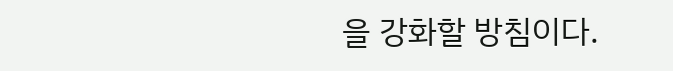을 강화할 방침이다.